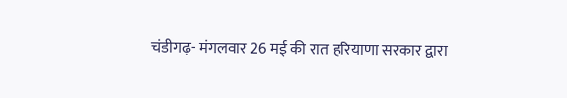चंडीगढ़- मंगलवार 26 मई की रात हरियाणा सरकार द्वारा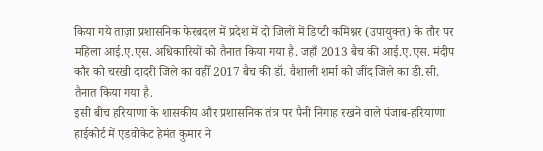किया गये ताज़ा प्रशासनिक फेरबदल में प्रदेश में दो जिलों में डिप्टी कमिश्नर (उपायुक्त) के तौर पर महिला आई.ए.एस. अधिकारियों को तैनात किया गया है. जहाँ 2013 बैच की आई.ए.एस. मंदीप कौर को चरखी दादरी जिले का वहीँ 2017 बैच की डॉ. वैशाली शर्मा को जींद जिले का डी.सी. तैनात किया गया है.
इसी बीच हरियाणा के शासकीय और प्रशासनिक तंत्र पर पैनी निगाह रखने वाले पंजाब-हरियाणा हाईकोर्ट में एडवोकेट हेमंत कुमार ने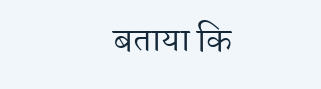बताया कि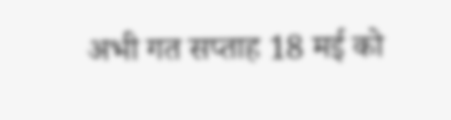अभी गत सप्ताह 18 मई को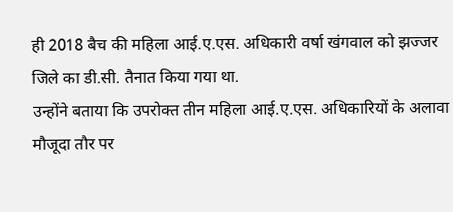ही 2018 बैच की महिला आई.ए.एस. अधिकारी वर्षा खंगवाल को झज्जर जिले का डी.सी. तैनात किया गया था.
उन्होंने बताया कि उपरोक्त तीन महिला आई.ए.एस. अधिकारियों के अलावा मौजूदा तौर पर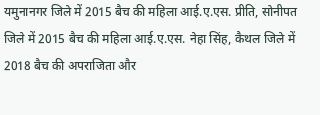यमुनानगर जिले में 2015 बैच की महिला आई.ए.एस. प्रीति, सोनीपत जिले में 2015 बैच की महिला आई.ए.एस. नेहा सिंह, कैथल जिले में 2018 बैच की अपराजिता और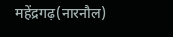महेंद्रगढ़(नारनौल)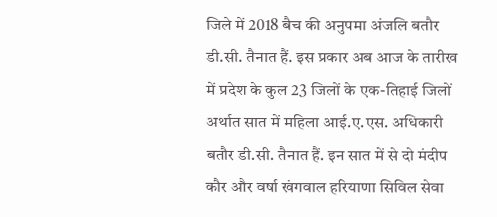जिले में 2018 बैच की अनुपमा अंजलि बतौर डी.सी. तैनात हैं. इस प्रकार अब आज के तारीख में प्रदेश के कुल 23 जिलों के एक-तिहाई जिलों अर्थात सात में महिला आई.ए.एस. अधिकारी बतौर डी.सी. तैनात हैं. इन सात में से दो मंदीप कौर और वर्षा खंगवाल हरियाणा सिविल सेवा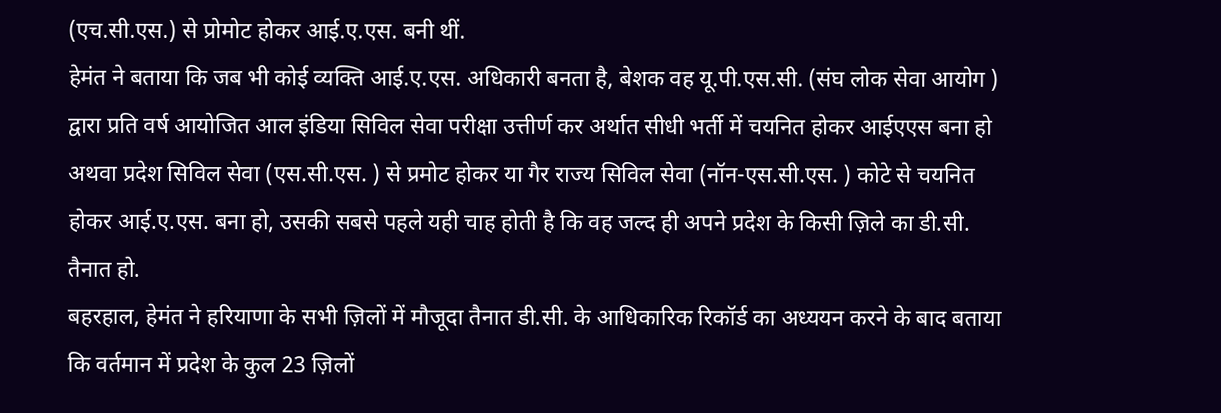(एच.सी.एस.) से प्रोमोट होकर आई.ए.एस. बनी थीं.
हेमंत ने बताया कि जब भी कोई व्यक्ति आई.ए.एस. अधिकारी बनता है, बेशक वह यू.पी.एस.सी. (संघ लोक सेवा आयोग ) द्वारा प्रति वर्ष आयोजित आल इंडिया सिविल सेवा परीक्षा उत्तीर्ण कर अर्थात सीधी भर्ती में चयनित होकर आईएएस बना हो अथवा प्रदेश सिविल सेवा (एस.सी.एस. ) से प्रमोट होकर या गैर राज्य सिविल सेवा (नॉन-एस.सी.एस. ) कोटे से चयनित होकर आई.ए.एस. बना हो, उसकी सबसे पहले यही चाह होती है कि वह जल्द ही अपने प्रदेश के किसी ज़िले का डी.सी. तैनात हो.
बहरहाल, हेमंत ने हरियाणा के सभी ज़िलों में मौजूदा तैनात डी.सी. के आधिकारिक रिकॉर्ड का अध्ययन करने के बाद बताया कि वर्तमान में प्रदेश के कुल 23 ज़िलों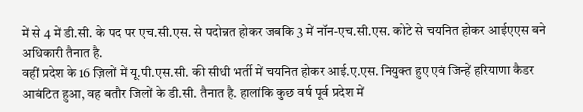में से 4 में डी.सी. के पद पर एच.सी.एस. से पदोन्नत होकर जबकि 3 में नॉन-एच.सी.एस. कोटे से चयनित होकर आईएएस बने अधिकारी तैनात है.
वहीं प्रदेश के 16 ज़िलों में यू.पी.एस.सी. की सीधी भर्ती में चयनित होकर आई.ए.एस. नियुक्त हुए एवं जिन्हें हरियाणा कैडर आबंटित हुआ, वह बतौर जिलों के डी.सी. तैनात है. हालांकि कुछ वर्ष पूर्व प्रदेश में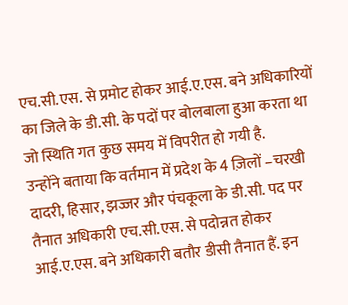एच.सी.एस. से प्रमोट होकर आई.ए.एस. बने अधिकारियों का जिले के डी.सी. के पदों पर बोलबाला हुआ करता था जो स्थिति गत कुछ समय में विपरीत हो गयी है.
उन्होंने बताया कि वर्तमान में प्रदेश के 4 ज़िलों –चरखी दादरी, हिसार, झज्जर और पंचकूला के डी.सी. पद पर तैनात अधिकारी एच.सी.एस. से पदोन्नत होकर आई.ए.एस. बने अधिकारी बतौर डीसी तैनात हैं. इन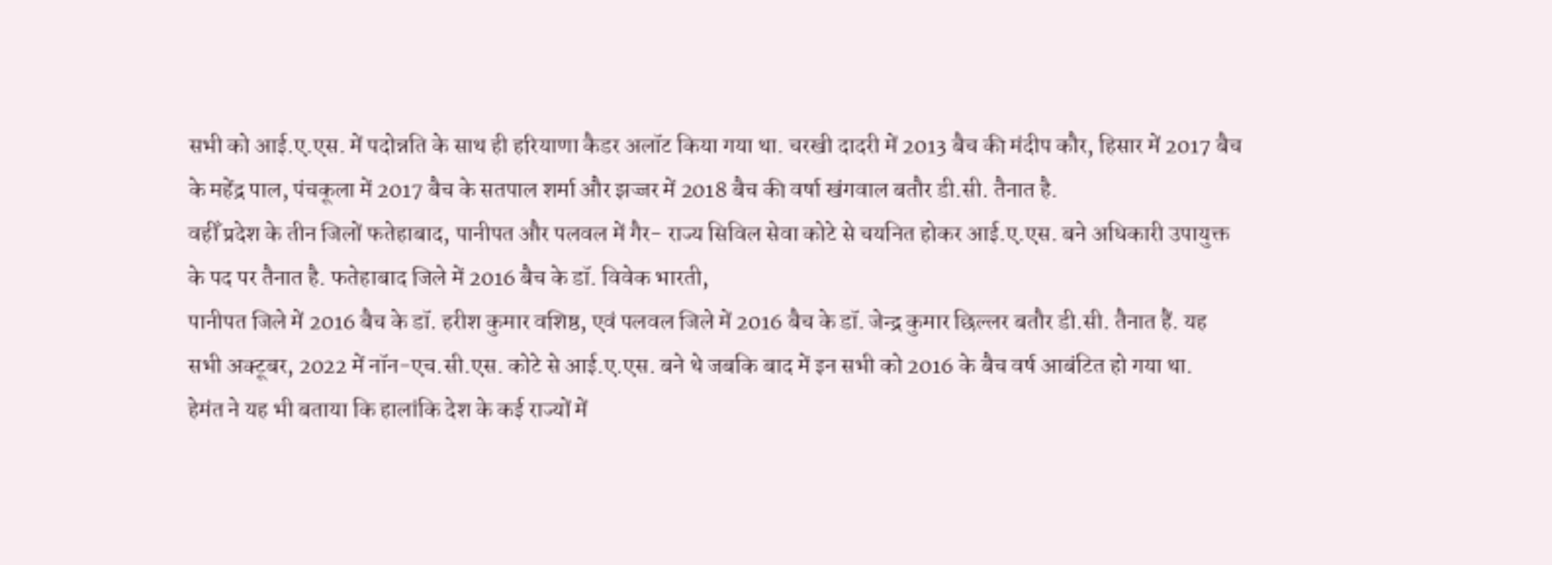सभी को आई.ए.एस. में पदोन्नति के साथ ही हरियाणा कैडर अलॉट किया गया था. चरखी दादरी में 2013 बैच की मंदीप कौर, हिसार में 2017 बैच के महेंद्र पाल, पंचकूला में 2017 बैच के सतपाल शर्मा और झज्जर में 2018 बैच की वर्षा खंगवाल बतौर डी.सी. तैनात है.
वहीँ प्रदेश के तीन जिलों फतेहाबाद, पानीपत और पलवल में गैर- राज्य सिविल सेवा कोटे से चयनित होकर आई.ए.एस. बने अधिकारी उपायुक्त के पद पर तैनात है. फतेहाबाद जिले में 2016 बैच के डॉ. विवेक भारती,
पानीपत जिले में 2016 बैच के डॉ. हरीश कुमार वशिष्ठ, एवं पलवल जिले में 2016 बैच के डॉ. जेन्द्र कुमार छिल्लर बतौर डी.सी. तैनात हैं. यह सभी अक्टूबर, 2022 में नॉन-एच.सी.एस. कोटे से आई.ए.एस. बने थे जबकि बाद में इन सभी को 2016 के बैच वर्ष आबंटित हो गया था.
हेमंत ने यह भी बताया कि हालांकि देश के कई राज्यों में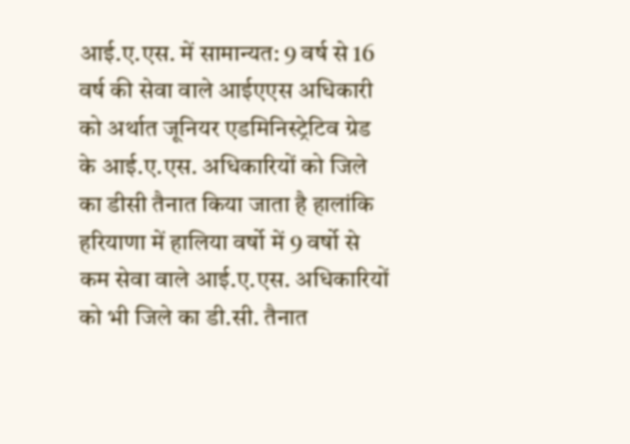आई.ए.एस. में सामान्यत: 9 वर्ष से 16 वर्ष की सेवा वाले आईएएस अधिकारी को अर्थात जूनियर एडमिनिस्ट्रेटिव ग्रेड के आई.ए.एस. अधिकारियों को जिले का डीसी तैनात किया जाता है हालांकि हरियाणा में हालिया वर्षो में 9 वर्षो से कम सेवा वाले आई.ए.एस. अधिकारियों को भी जिले का डी.सी. तैनात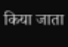किया जाता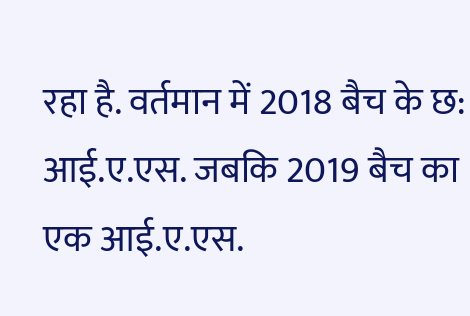रहा है. वर्तमान में 2018 बैच के छ: आई.ए.एस. जबकि 2019 बैच का एक आई.ए.एस.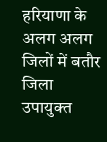हरियाणा के अलग अलग जिलों में बतौर जिला उपायुक्त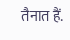तैनात हैं.